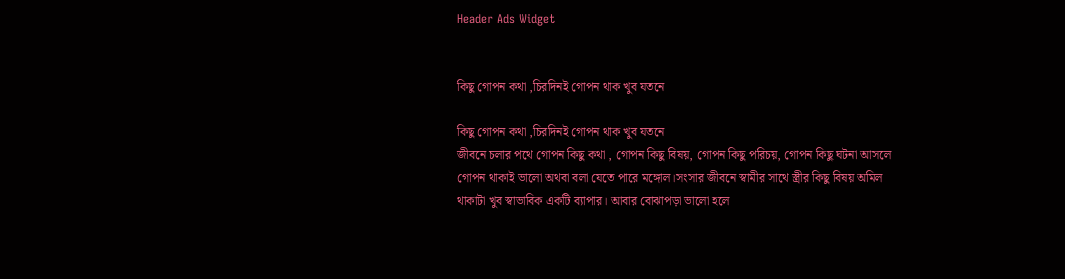Header Ads Widget


কিছু গোপন কথা ,চিরদিনই গোপন থাক খুব যতনে

কিছু গোপন কথা ,চিরদিনই গোপন থাক খুব যতনে
জীবনে চলার পথে গোপন কিছু কথা , গোপন কিছু বিষয়, গোপন কিছু পরিচয়, গোপন কিছু ঘটনা আসলে গোপন থাকাই ভালো অথবা বলা যেতে পারে মঙ্গোল।সংসার জীবনে স্বামীর সাথে স্ত্রীর কিছু বিষয় অমিল থাকাটা খুব স্বাভাবিক একটি ব্যাপার। আবার বোঝাপড়া ভালো হলে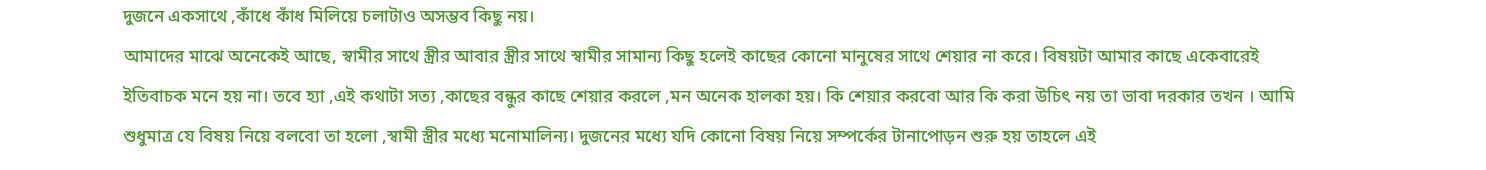দুজনে একসাথে ,কাঁধে কাঁধ মিলিয়ে চলাটাও অসম্ভব কিছু নয়।
আমাদের মাঝে অনেকেই আছে, স্বামীর সাথে স্ত্রীর আবার স্ত্রীর সাথে স্বামীর সামান্য কিছু হলেই কাছের কোনো মানুষের সাথে শেয়ার না করে। বিষয়টা আমার কাছে একেবারেই ইতিবাচক মনে হয় না। তবে হ্যা ,এই কথাটা সত্য ,কাছের বন্ধুর কাছে শেয়ার করলে ,মন অনেক হালকা হয়। কি শেয়ার করবো আর কি করা উচিৎ নয় তা ভাবা দরকার তখন । আমি শুধুমাত্র যে বিষয় নিয়ে বলবো তা হলো ,স্বামী স্ত্রীর মধ্যে মনোমালিন্য। দুজনের মধ্যে যদি কোনো বিষয় নিয়ে সম্পর্কের টানাপোড়ন শুরু হয় তাহলে এই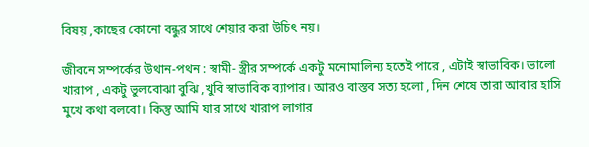বিষয় ,কাছের কোনো বন্ধুর সাথে শেয়ার করা উচিৎ নয়।

জীবনে সম্পর্কের উথান-পথন : স্বামী- স্ত্রীর সম্পর্কে একটু মনোমালিন্য হতেই পারে , এটাই স্বাভাবিক। ভালো খারাপ , একটু ভুলবোঝা বুঝি ,খুবি স্বাভাবিক ব্যাপার। আরও বাস্তব সত্য হলো , দিন শেষে তারা আবার হাসি মুখে কথা বলবো। কিন্তু আমি যার সাথে খারাপ লাগার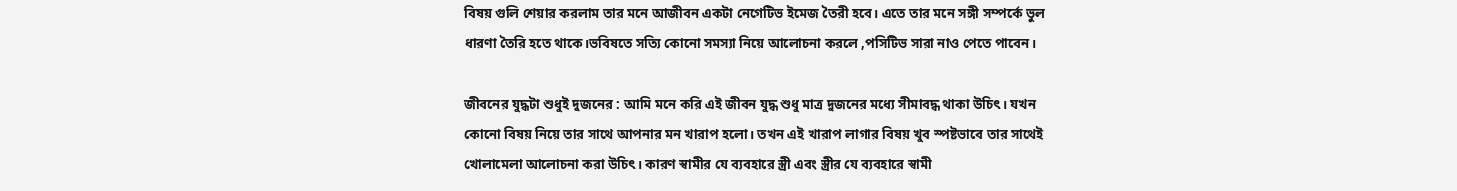বিষয় গুলি শেয়ার করলাম তার মনে আজীবন একটা নেগেটিভ ইমেজ তৈরী হবে। এতে তার মনে সঙ্গী সম্পর্কে ভুল ধারণা তৈরি হতে থাকে।ভবিষতে সত্যি কোনো সমস্যা নিয়ে আলোচনা করলে ,পসিটিভ সারা নাও পেতে পাবেন।

জীবনের যুদ্ধটা শুধুই দুজনের : আমি মনে করি এই জীবন যুদ্ধ শুধু মাত্র দুজনের মধ্যে সীমাবদ্ধ থাকা উচিৎ। যখন কোনো বিষয় নিয়ে তার সাথে আপনার মন খারাপ হলো। তখন এই খারাপ লাগার বিষয় খুব স্পষ্টভাবে তার সাথেই খোলামেলা আলোচনা করা উচিৎ। কারণ স্বামীর যে ব্যবহারে স্ত্রী এবং স্ত্রীর যে ব্যবহারে স্বামী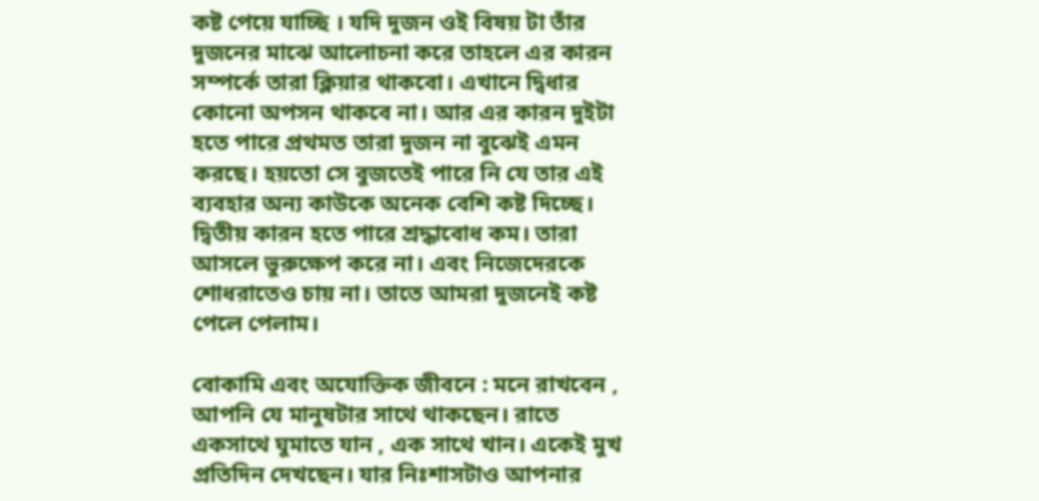কষ্ট পেয়ে যাচ্ছি । যদি দুজন ওই বিষয় টা তাঁর দুজনের মাঝে আলোচনা করে তাহলে এর কারন সম্পর্কে তারা ক্লিয়ার থাকবো। এখানে দ্বিধার কোনো অপসন থাকবে না। আর এর কারন দুইটা হতে পারে প্রথমত তারা দুজন না বুঝেই এমন করছে। হয়তো সে বুজতেই পারে নি যে তার এই ব্যবহার অন্য কাউকে অনেক বেশি কষ্ট দিচ্ছে। দ্বিতীয় কারন হতে পারে শ্ৰদ্ধাবোধ কম। তারা আসলে ভুরুক্ষেপ করে না। এবং নিজেদেরকে শোধরাতেও চায় না। তাতে আমরা দুজনেই কষ্ট পেলে পেলাম।

বোকামি এবং অযোক্তিক জীবনে : মনে রাখবেন , আপনি যে মানুষটার সাথে থাকছেন। রাতে একসাথে ঘুমাতে যান , এক সাথে খান। একেই মুখ প্রতিদিন দেখছেন। যার নিঃশাসটাও আপনার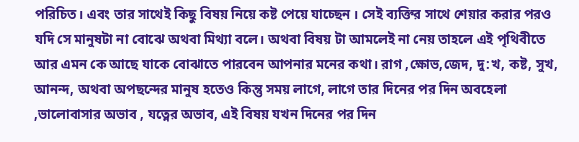পরিচিত। এবং তার সাথেই কিছু বিষয় নিয়ে কষ্ট পেয়ে যাচ্ছেন । সেই ব্যক্তির সাথে শেয়ার করার পরও যদি সে মানুষটা না বোঝে অথবা মিথ্যা বলে। অথবা বিষয় টা আমলেই না নেয় তাহলে এই পৃথিবীতে আর এমন কে আছে যাকে বোঝাতে পারবেন আপনার মনের কথা। রাগ ,ক্ষোভ,জেদ, দু:খ, কষ্ট, সুখ, আনন্দ, অথবা অপছন্দের মানুষ হতেও কিন্তু সময় লাগে, লাগে তার দিনের পর দিন অবহেলা ,ভালোবাসার অভাব , যত্নের অভাব, এই বিষয় যখন দিনের পর দিন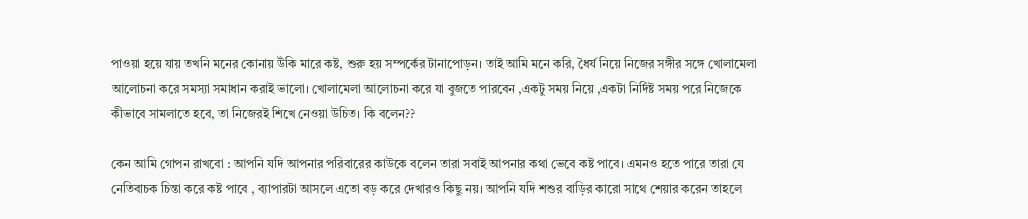পাওয়া হয়ে যায় তখনি মনের কোনায় উঁকি মারে কষ্ট, শুরু হয় সম্পর্কের টানাপোড়ন। তাই আমি মনে করি, ধৈর্য নিয়ে নিজের সঙ্গীর সঙ্গে খোলামেলা আলোচনা করে সমস্যা সমাধান করাই ভালো। খোলামেলা আলোচনা করে যা বুজতে পারবেন ,একটু সময় নিয়ে ,একটা নির্দিষ্ট সময় পরে নিজেকে কীভাবে সামলাতে হবে, তা নিজেরই শিখে নেওয়া উচিত। কি বলেন??

কেন আমি গোপন রাখবো : আপনি যদি আপনার পরিবারের কাউকে বলেন তারা সবাই আপনার কথা ভেবে কষ্ট পাবে। এমনও হতে পারে তারা যে নেতিবাচক চিন্তা করে কষ্ট পাবে , ব্যাপারটা আসলে এতো বড় করে দেখারও কিছু নয়। আপনি যদি শশুর বাড়ির কারো সাথে শেয়ার করেন তাহলে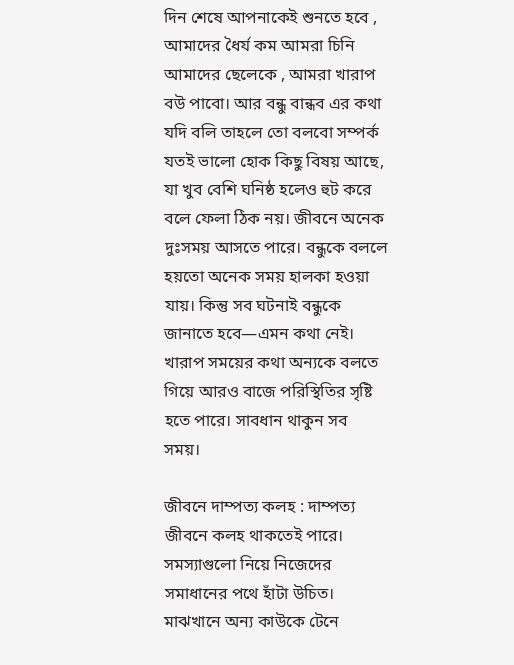দিন শেষে আপনাকেই শুনতে হবে , আমাদের ধৈর্য কম আমরা চিনি আমাদের ছেলেকে , আমরা খারাপ বউ পাবো। আর বন্ধু বান্ধব এর কথা যদি বলি তাহলে তো বলবো সম্পর্ক যতই ভালো হোক কিছু বিষয় আছে, যা খুব বেশি ঘনিষ্ঠ হলেও হুট করে বলে ফেলা ঠিক নয়। জীবনে অনেক দুঃসময় আসতে পারে। বন্ধুকে বললে হয়তো অনেক সময় হালকা হওয়া যায়। কিন্তু সব ঘটনাই বন্ধুকে জানাতে হবে—এমন কথা নেই। খারাপ সময়ের কথা অন্যকে বলতে গিয়ে আরও বাজে পরিস্থিতির সৃষ্টি হতে পারে। সাবধান থাকুন সব সময়।

জীবনে দাম্পত্য কলহ : দাম্পত্য জীবনে কলহ থাকতেই পারে। সমস্যাগুলো নিয়ে নিজেদের সমাধানের পথে হাঁটা উচিত। মাঝখানে অন্য কাউকে টেনে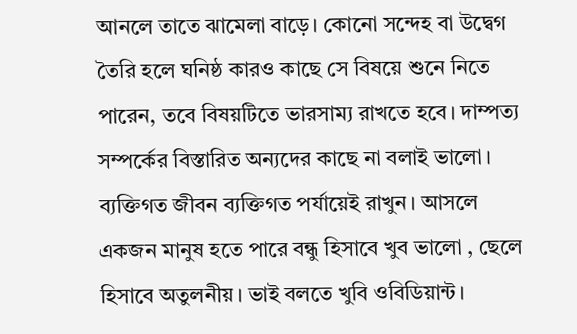আনলে তাতে ঝামেলা বাড়ে। কোনো সন্দেহ বা উদ্বেগ তৈরি হলে ঘনিষ্ঠ কারও কাছে সে বিষয়ে শুনে নিতে পারেন, তবে বিষয়টিতে ভারসাম্য রাখতে হবে। দাম্পত্য সম্পর্কের বিস্তারিত অন্যদের কাছে না বলাই ভালো। ব্যক্তিগত জীবন ব্যক্তিগত পর্যায়েই রাখুন। আসলে একজন মানুষ হতে পারে বন্ধু হিসাবে খুব ভালো , ছেলে হিসাবে অতুলনীয়। ভাই বলতে খুবি ওবিডিয়ান্ট।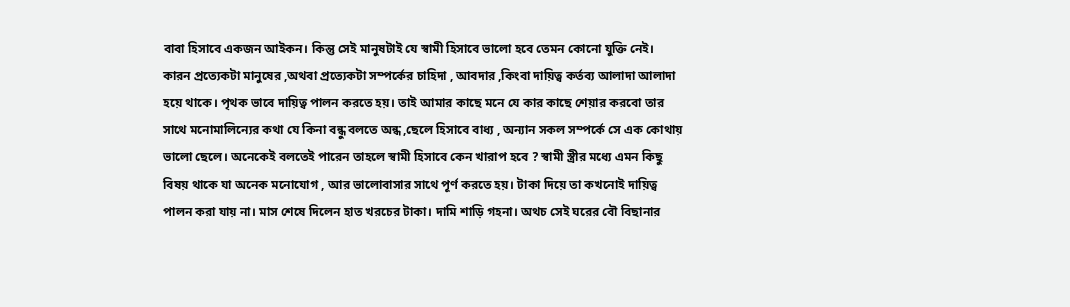বাবা হিসাবে একজন আইকন। কিন্তু সেই মানুষটাই যে স্বামী হিসাবে ভালো হবে তেমন কোনো যুক্তি নেই। কারন প্রত্যেকটা মানুষের ,অথবা প্রত্যেকটা সম্পর্কের চাহিদা , আবদার ,কিংবা দায়িত্ব কর্তব্য আলাদা আলাদা হয়ে থাকে। পৃথক ভাবে দায়িত্ব পালন করতে হয়। তাই আমার কাছে মনে যে কার কাছে শেয়ার করবো তার সাথে মনোমালিন্যের কথা যে কিনা বন্ধু বলতে অন্ধ ,ছেলে হিসাবে বাধ্য , অন্যান সকল সম্পর্কে সে এক কোথায় ভালো ছেলে। অনেকেই বলতেই পারেন তাহলে স্বামী হিসাবে কেন খারাপ হবে ? স্বামী স্ত্রীর মধ্যে এমন কিছু বিষয় থাকে যা অনেক মনোযোগ , আর ভালোবাসার সাথে পূর্ণ করতে হয়। টাকা দিয়ে তা কখনোই দায়িত্ব পালন করা যায় না। মাস শেষে দিলেন হাত খরচের টাকা। দামি শাড়ি গহনা। অথচ সেই ঘরের বৌ বিছানার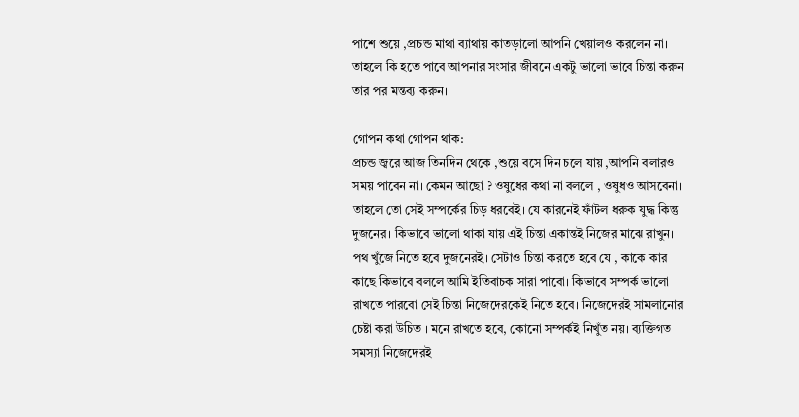পাশে শুয়ে ,প্রচন্ড মাথা ব্যাথায় কাতড়ালো আপনি খেয়ালও করলেন না। তাহলে কি হতে পাবে আপনার সংসার জীবনে একটু ভালো ভাবে চিন্তা করুন তার পর মন্তব্য করুন।

গোপন কথা গোপন থাক:
প্রচন্ড জ্বরে আজ তিনদিন থেকে ,শুয়ে বসে দিন চলে যায় ,আপনি বলারও সময় পাবেন না। কেমন আছো ? ওষুধের কথা না বললে , ওষুধও আসবেনা। তাহলে তো সেই সম্পর্কের চিড় ধরবেই। যে কারনেই ফাঁটল ধরুক যুদ্ধ কিন্তু দুজনের। কিভাবে ভালো থাকা যায় এই চিন্তা একান্তই নিজের মাঝে রাখুন। পথ খুঁজে নিতে হবে দুজনেরই। সেটাও চিন্তা করতে হবে যে , কাকে কার কাছে কিভাবে বললে আমি ইতিবাচক সারা পাবো। কিভাবে সম্পর্ক ভালো রাখতে পারবো সেই চিন্তা নিজেদেরকেই নিতে হবে। নিজেদেরই সামলানোর চেষ্টা করা উচিত । মনে রাখতে হবে, কোনো সম্পর্কই নিখুঁত নয়। ব্যক্তিগত সমস্যা নিজেদেরই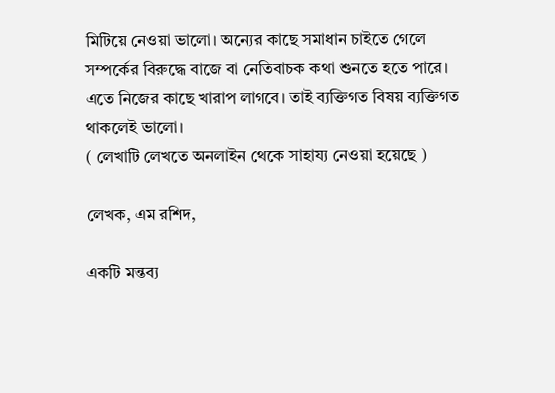মিটিয়ে নেওয়া ভালো। অন্যের কাছে সমাধান চাইতে গেলে সম্পর্কের বিরুদ্ধে বাজে বা নেতিবাচক কথা শুনতে হতে পারে। এতে নিজের কাছে খারাপ লাগবে। তাই ব্যক্তিগত বিষয় ব্যক্তিগত থাকলেই ভালো।
( লেখাটি লেখতে অনলাইন থেকে সাহায্য নেওয়া হয়েছে )

লেখক, এম রশিদ,

একটি মন্তব্য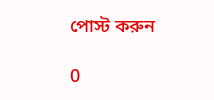পোস্ট করুন

0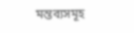মন্তব্যসমূহ